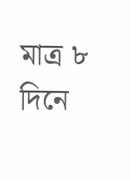মাত্র ৮ দিনে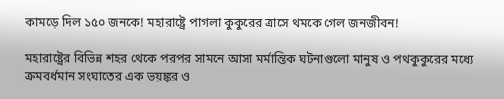কামড়ে দিল ১৫০ জনকে! মহারাষ্ট্রে পাগলা কুকুরের ত্রাসে থমকে গেল জনজীবন!

মহারাষ্ট্রের বিভিন্ন শহর থেকে পরপর সামনে আসা মর্মান্তিক ঘটনাগুলো মানুষ ও পথকুকুরের মধ্যে ক্রমবর্ধমান সংঘাতের এক ভয়ঙ্কর ও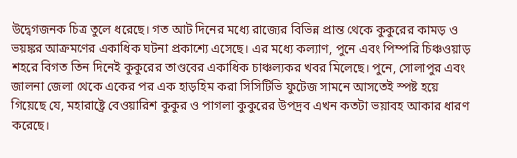উদ্বেগজনক চিত্র তুলে ধরেছে। গত আট দিনের মধ্যে রাজ্যের বিভিন্ন প্রান্ত থেকে কুকুরের কামড় ও ভয়ঙ্কর আক্রমণের একাধিক ঘটনা প্রকাশ্যে এসেছে। এর মধ্যে কল্যাণ, পুনে এবং পিম্পরি চিঞ্চওয়াড় শহরে বিগত তিন দিনেই কুকুরের তাণ্ডবের একাধিক চাঞ্চল্যকর খবর মিলেছে। পুনে, সোলাপুর এবং জালনা জেলা থেকে একের পর এক হাড়হিম করা সিসিটিভি ফুটেজ সামনে আসতেই স্পষ্ট হয়ে গিয়েছে যে, মহারাষ্ট্রে বেওয়ারিশ কুকুর ও পাগলা কুকুরের উপদ্রব এখন কতটা ভয়াবহ আকার ধারণ করেছে।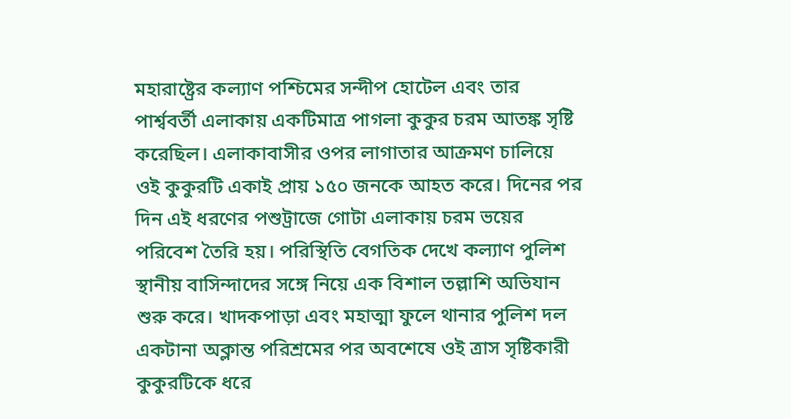মহারাষ্ট্রের কল্যাণ পশ্চিমের সন্দীপ হোটেল এবং তার পার্শ্ববর্তী এলাকায় একটিমাত্র পাগলা কুকুর চরম আতঙ্ক সৃষ্টি করেছিল। এলাকাবাসীর ওপর লাগাতার আক্রমণ চালিয়ে ওই কুকুরটি একাই প্রায় ১৫০ জনকে আহত করে। দিনের পর দিন এই ধরণের পশুট্রাজে গোটা এলাকায় চরম ভয়ের পরিবেশ তৈরি হয়। পরিস্থিতি বেগতিক দেখে কল্যাণ পুলিশ স্থানীয় বাসিন্দাদের সঙ্গে নিয়ে এক বিশাল তল্লাশি অভিযান শুরু করে। খাদকপাড়া এবং মহাত্মা ফুলে থানার পুলিশ দল একটানা অক্লান্ত পরিশ্রমের পর অবশেষে ওই ত্রাস সৃষ্টিকারী কুকুরটিকে ধরে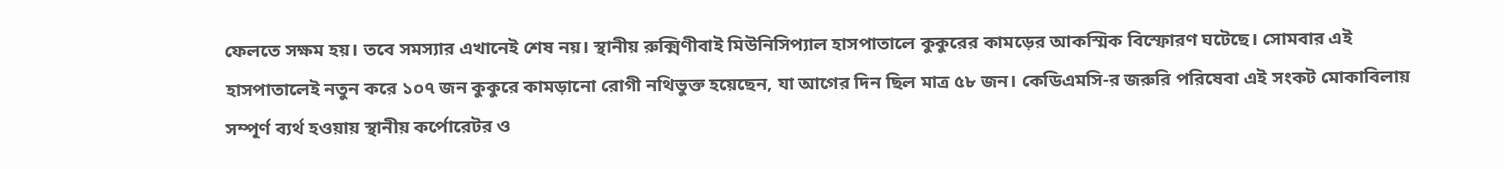ফেলতে সক্ষম হয়। তবে সমস্যার এখানেই শেষ নয়। স্থানীয় রুক্মিণীবাই মিউনিসিপ্যাল হাসপাতালে কুকুরের কামড়ের আকস্মিক বিস্ফোরণ ঘটেছে। সোমবার এই হাসপাতালেই নতুন করে ১০৭ জন কুকুরে কামড়ানো রোগী নথিভুক্ত হয়েছেন, যা আগের দিন ছিল মাত্র ৫৮ জন। কেডিএমসি-র জরুরি পরিষেবা এই সংকট মোকাবিলায় সম্পূর্ণ ব্যর্থ হওয়ায় স্থানীয় কর্পোরেটর ও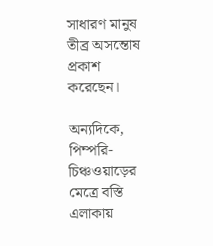সাধারণ মানুষ তীব্র অসন্তোষ প্রকাশ করেছেন।

অন্যদিকে, পিম্পরি-চিঞ্চওয়াড়ের মেত্রে বস্তি এলাকায়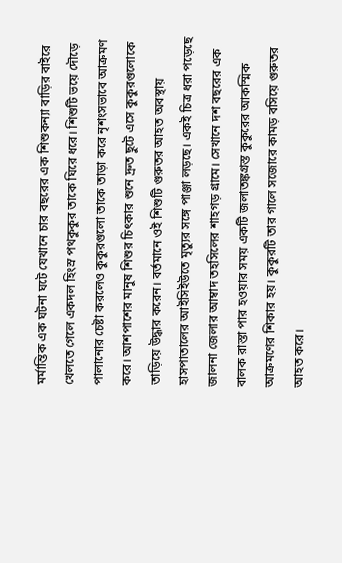মর্মান্তিক এক ঘটনা ঘটে যেখানে চার বছরের এক শিশুকন্যা বাড়ির বাইরে খেলতে গেলে একদল হিংস্র পথকুকুর তাকে ঘিরে ধরে। শিশুটি ভয়ে দৌড়ে পালানোর চেষ্টা করলেও কুকুরগুলো তাকে তাড়া করে নৃশংসভাবে আক্রমণ করে। আশপাশের মানুষ শিশুর চিৎকার শুনে দ্রুত ছুটে এসে কুকুরগুলোকে তাড়িয়ে উদ্ধার করেন। বর্তমানে ওই শিশুটি গুরুতর আহত অবস্থায় হাসপাতালের আইসিইউতে মৃত্যুর সঙ্গে পাঞ্জা লড়ছে। একই চিত্র ধরা পড়েছে জালনা জেলার আম্বাদ তহসিলের শাহগড় গ্রামে। সেখানে দশ বছরের এক বালক রাস্তা পার হওয়ার সময় একটি জলাতঙ্কগ্রস্ত কুকুরের আকস্মিক আক্রমণের শিকার হয়। কুকুরটি তার গালে সজোরে কামড় বসিয়ে গুরুতর আহত করে।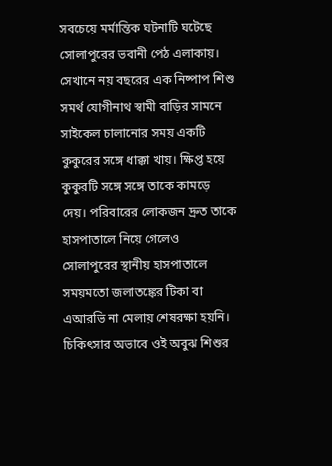সবচেয়ে মর্মান্তিক ঘটনাটি ঘটেছে সোলাপুরের ভবানী পেঠ এলাকায়। সেখানে নয় বছরের এক নিষ্পাপ শিশু সমর্থ যোগীনাথ স্বামী বাড়ির সামনে সাইকেল চালানোর সময় একটি কুকুরের সঙ্গে ধাক্কা খায়। ক্ষিপ্ত হয়ে কুকুরটি সঙ্গে সঙ্গে তাকে কামড়ে দেয়। পরিবারের লোকজন দ্রুত তাকে হাসপাতালে নিয়ে গেলেও সোলাপুরের স্থানীয় হাসপাতালে সময়মতো জলাতঙ্কের টিকা বা এআরভি না মেলায় শেষরক্ষা হয়নি। চিকিৎসার অভাবে ওই অবুঝ শিশুর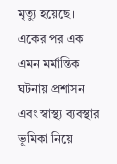মৃত্যু হয়েছে। একের পর এক এমন মর্মান্তিক ঘটনায় প্রশাসন এবং স্বাস্থ্য ব্যবস্থার ভূমিকা নিয়ে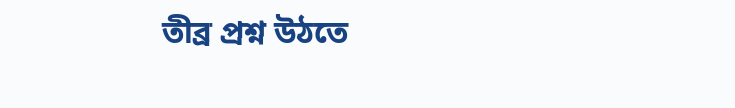তীব্র প্রশ্ন উঠতে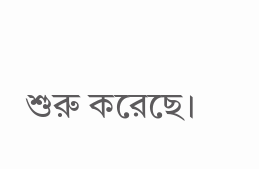শুরু করেছে।